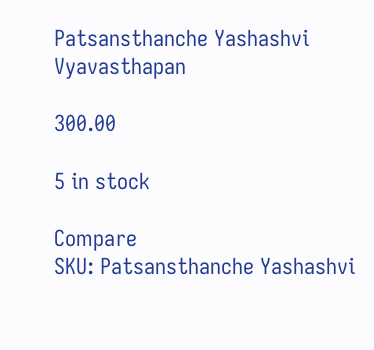Patsansthanche Yashashvi Vyavasthapan

300.00

5 in stock

Compare
SKU: Patsansthanche Yashashvi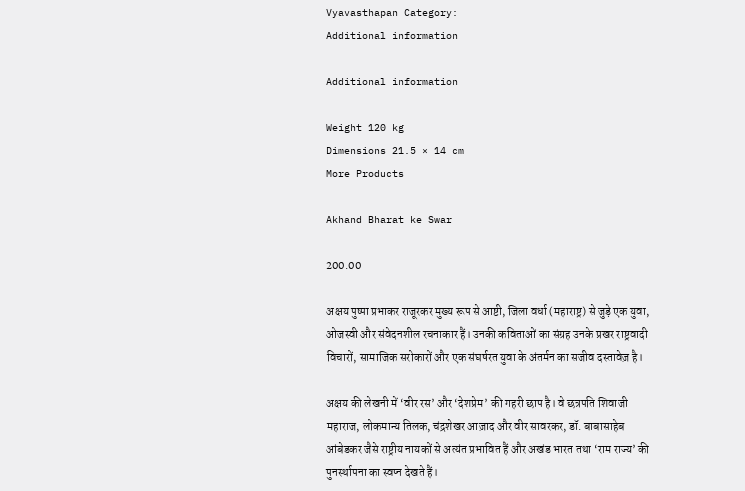Vyavasthapan Category:
Additional information

Additional information

Weight 120 kg
Dimensions 21.5 × 14 cm
More Products

Akhand Bharat ke Swar

200.00

अक्षय पुष्पा प्रभाकर राजूरकर मुख्य रूप से आष्टी, जिला वर्धा (महाराष्ट्र) से जुड़े एक युवा, ओजस्वी और संवेदनशील रचनाकार हैं। उनकी कविताओं का संग्रह उनके प्रखर राष्ट्रवादी विचारों, सामाजिक सरोकारों और एक संघर्षरत युवा के अंतर्मन का सजीव दस्तावेज़ है।

अक्षय की लेखनी में ‘वीर रस’ और ‘देशप्रेम’ की गहरी छाप है। वे छत्रपति शिवाजी महाराज, लोकमान्य तिलक, चंद्रशेखर आज़ाद और वीर सावरकर, डॉ. बाबासाहेब आंबेडकर जैसे राष्ट्रीय नायकों से अत्यंत प्रभावित हैं और अखंड भारत तथा ‘राम राज्य’ की पुनर्स्थापना का स्वप्न देखते हैं।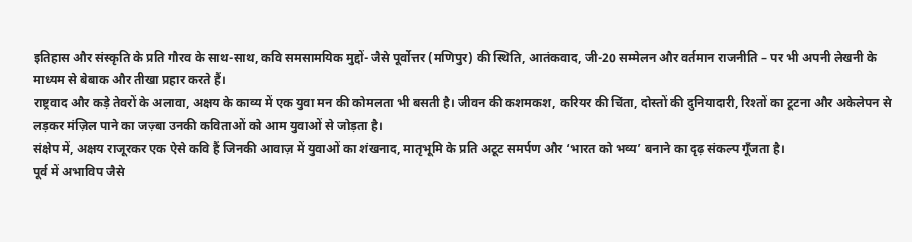इतिहास और संस्कृति के प्रति गौरव के साथ-साथ, कवि समसामयिक मुद्दों- जैसे पूर्वोत्तर (मणिपुर) की स्थिति, आतंकवाद, जी-20 सम्मेलन और वर्तमान राजनीति – पर भी अपनी लेखनी के माध्यम से बेबाक और तीखा प्रहार करते हैं।
राष्ट्रवाद और कड़े तेवरों के अलावा, अक्षय के काव्य में एक युवा मन की कोमलता भी बसती है। जीवन की कशमकश, करियर की चिंता, दोस्तों की दुनियादारी, रिश्तों का टूटना और अकेलेपन से लड़कर मंज़िल पाने का जज़्बा उनकी कविताओं को आम युवाओं से जोड़ता है।
संक्षेप में, अक्षय राजूरकर एक ऐसे कवि हैं जिनकी आवाज़ में युवाओं का शंखनाद, मातृभूमि के प्रति अटूट समर्पण और ‘भारत को भव्य’ बनाने का दृढ़ संकल्प गूँजता है।
पूर्व में अभाविप जैसे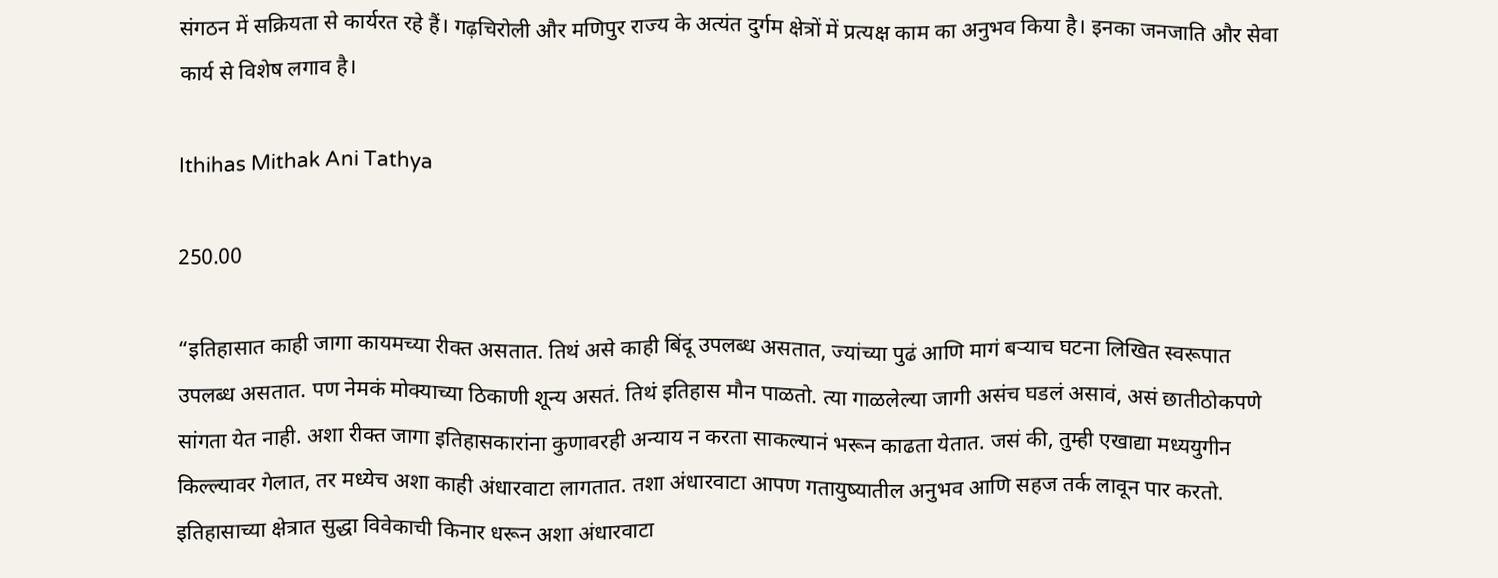संगठन में सक्रियता से कार्यरत रहे हैं। गढ़चिरोली और मणिपुर राज्य के अत्यंत दुर्गम क्षेत्रों में प्रत्यक्ष काम का अनुभव किया है। इनका जनजाति और सेवा कार्य से विशेष लगाव है।

Ithihas Mithak Ani Tathya

250.00

“इतिहासात काही जागा कायमच्या रीक्त असतात. तिथं असे काही बिंदू उपलब्ध असतात, ज्यांच्या पुढं आणि मागं बऱ्याच घटना लिखित स्वरूपात उपलब्ध असतात. पण नेमकं मोक्याच्या ठिकाणी शून्य असतं. तिथं इतिहास मौन पाळतो. त्या गाळलेल्या जागी असंच घडलं असावं, असं छातीठोकपणे सांगता येत नाही. अशा रीक्त जागा इतिहासकारांना कुणावरही अन्याय न करता साकल्यानं भरून काढता येतात. जसं की, तुम्ही एखाद्या मध्ययुगीन किल्ल्यावर गेलात, तर मध्येच अशा काही अंधारवाटा लागतात. तशा अंधारवाटा आपण गतायुष्यातील अनुभव आणि सहज तर्क लावून पार करतो. इतिहासाच्या क्षेत्रात सुद्धा विवेकाची किनार धरून अशा अंधारवाटा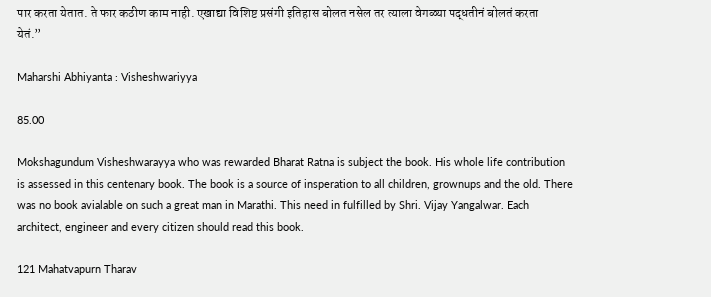पार करता येतात. ते फार कठीण काम नाही. एखाद्या विशिष्ट प्रसंगी इतिहास बोलत नसेल तर त्याला वेगळ्या पद्धतीनं बोलतं करता येतं.”

Maharshi Abhiyanta : Visheshwariyya

85.00

Mokshagundum Visheshwarayya who was rewarded Bharat Ratna is subject the book. His whole life contribution is assessed in this centenary book. The book is a source of insperation to all children, grownups and the old. There was no book avialable on such a great man in Marathi. This need in fulfilled by Shri. Vijay Yangalwar. Each architect, engineer and every citizen should read this book.

121 Mahatvapurn Tharav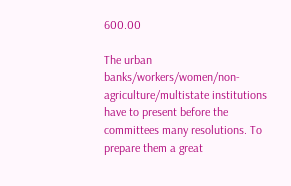600.00

The urban banks/workers/women/non-agriculture/multistate institutions have to present before the committees many resolutions. To prepare them a great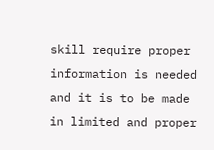skill require proper information is needed and it is to be made in limited and proper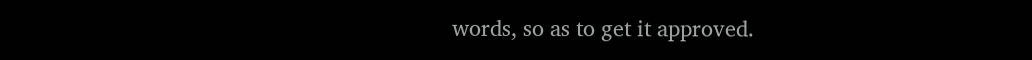words, so as to get it approved.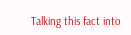Talking this fact into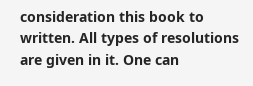consideration this book to written. All types of resolutions are given in it. One can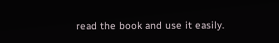read the book and use it easily.